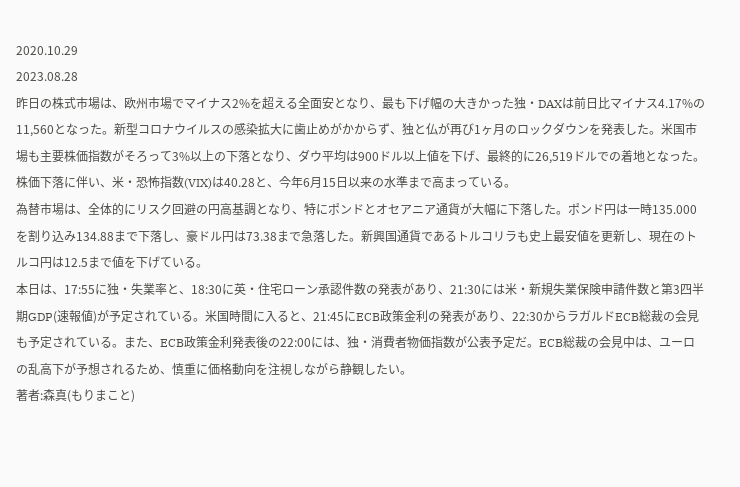2020.10.29
2023.08.28
昨日の株式市場は、欧州市場でマイナス2%を超える全面安となり、最も下げ幅の大きかった独・DAXは前日比マイナス4.17%の11,560となった。新型コロナウイルスの感染拡大に歯止めがかからず、独と仏が再び1ヶ月のロックダウンを発表した。米国市場も主要株価指数がそろって3%以上の下落となり、ダウ平均は900ドル以上値を下げ、最終的に26,519ドルでの着地となった。株価下落に伴い、米・恐怖指数(VIX)は40.28と、今年6月15日以来の水準まで高まっている。
為替市場は、全体的にリスク回避の円高基調となり、特にポンドとオセアニア通貨が大幅に下落した。ポンド円は一時135.000を割り込み134.88まで下落し、豪ドル円は73.38まで急落した。新興国通貨であるトルコリラも史上最安値を更新し、現在のトルコ円は12.5まで値を下げている。
本日は、17:55に独・失業率と、18:30に英・住宅ローン承認件数の発表があり、21:30には米・新規失業保険申請件数と第3四半期GDP(速報値)が予定されている。米国時間に入ると、21:45にECB政策金利の発表があり、22:30からラガルドECB総裁の会見も予定されている。また、ECB政策金利発表後の22:00には、独・消費者物価指数が公表予定だ。ECB総裁の会見中は、ユーロの乱高下が予想されるため、慎重に価格動向を注視しながら静観したい。
著者:森真(もりまこと)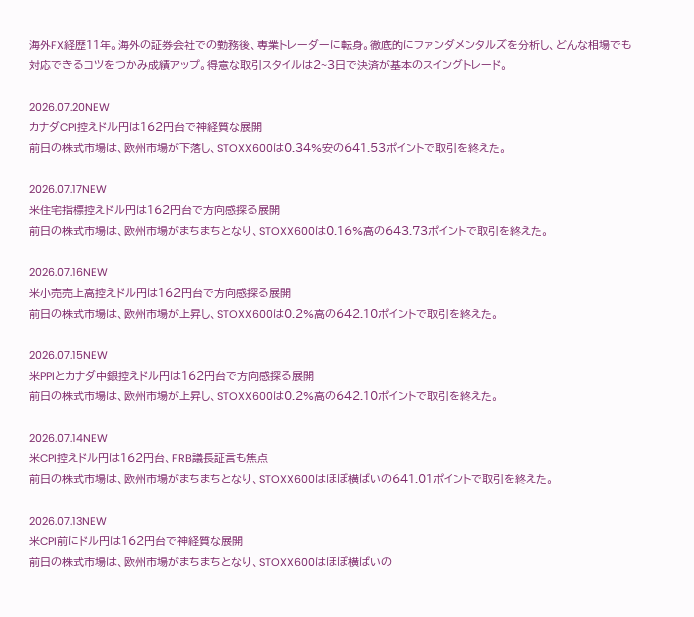海外FX経歴11年。海外の証券会社での勤務後、専業トレーダーに転身。徹底的にファンダメンタルズを分析し、どんな相場でも対応できるコツをつかみ成績アップ。得意な取引スタイルは2~3日で決済が基本のスイングトレード。

2026.07.20NEW
カナダCPI控えドル円は162円台で神経質な展開
前日の株式市場は、欧州市場が下落し、STOXX600は0.34%安の641.53ポイントで取引を終えた。

2026.07.17NEW
米住宅指標控えドル円は162円台で方向感探る展開
前日の株式市場は、欧州市場がまちまちとなり、STOXX600は0.16%高の643.73ポイントで取引を終えた。

2026.07.16NEW
米小売売上高控えドル円は162円台で方向感探る展開
前日の株式市場は、欧州市場が上昇し、STOXX600は0.2%高の642.10ポイントで取引を終えた。

2026.07.15NEW
米PPIとカナダ中銀控えドル円は162円台で方向感探る展開
前日の株式市場は、欧州市場が上昇し、STOXX600は0.2%高の642.10ポイントで取引を終えた。

2026.07.14NEW
米CPI控えドル円は162円台、FRB議長証言も焦点
前日の株式市場は、欧州市場がまちまちとなり、STOXX600はほぼ横ばいの641.01ポイントで取引を終えた。

2026.07.13NEW
米CPI前にドル円は162円台で神経質な展開
前日の株式市場は、欧州市場がまちまちとなり、STOXX600はほぼ横ばいの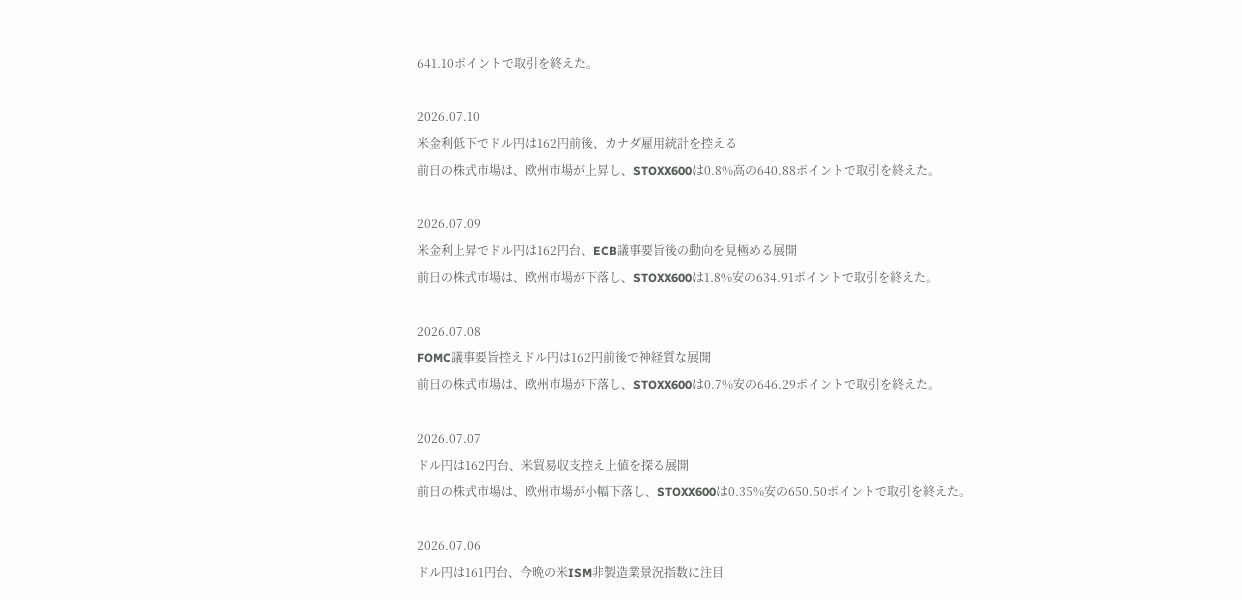641.10ポイントで取引を終えた。

2026.07.10
米金利低下でドル円は162円前後、カナダ雇用統計を控える
前日の株式市場は、欧州市場が上昇し、STOXX600は0.8%高の640.88ポイントで取引を終えた。

2026.07.09
米金利上昇でドル円は162円台、ECB議事要旨後の動向を見極める展開
前日の株式市場は、欧州市場が下落し、STOXX600は1.8%安の634.91ポイントで取引を終えた。

2026.07.08
FOMC議事要旨控えドル円は162円前後で神経質な展開
前日の株式市場は、欧州市場が下落し、STOXX600は0.7%安の646.29ポイントで取引を終えた。

2026.07.07
ドル円は162円台、米貿易収支控え上値を探る展開
前日の株式市場は、欧州市場が小幅下落し、STOXX600は0.35%安の650.50ポイントで取引を終えた。

2026.07.06
ドル円は161円台、今晩の米ISM非製造業景況指数に注目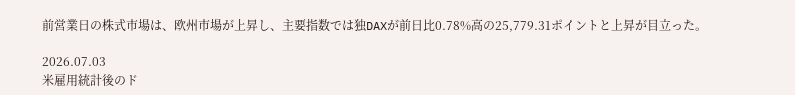前営業日の株式市場は、欧州市場が上昇し、主要指数では独DAXが前日比0.78%高の25,779.31ポイントと上昇が目立った。

2026.07.03
米雇用統計後のド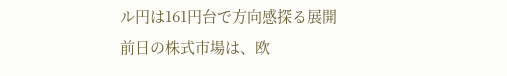ル円は161円台で方向感探る展開
前日の株式市場は、欧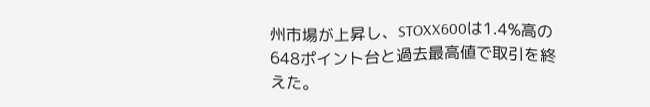州市場が上昇し、STOXX600は1.4%高の648ポイント台と過去最高値で取引を終えた。